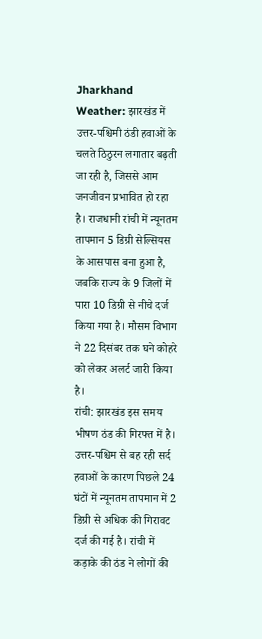Jharkhand Weather: झारखंड में उत्तर-पश्चिमी ठंडी हवाओं के चलते ठिठुरन लगातार बढ़ती जा रही है, जिससे आम जनजीवन प्रभावित हो रहा है। राजधानी रांची में न्यूनतम तापमान 5 डिग्री सेल्सियस के आसपास बना हुआ है, जबकि राज्य के 9 जिलों में पारा 10 डिग्री से नीचे दर्ज किया गया है। मौसम विभाग ने 22 दिसंबर तक घने कोहरे को लेकर अलर्ट जारी किया है।
रांची: झारखंड इस समय भीषण ठंड की गिरफ्त में है। उत्तर-पश्चिम से बह रही सर्द हवाओं के कारण पिछले 24 घंटों में न्यूनतम तापमान में 2 डिग्री से अधिक की गिरावट दर्ज की गई है। रांची में कड़ाके की ठंड ने लोगों की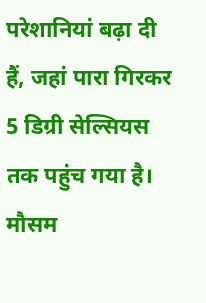परेशानियां बढ़ा दी हैं, जहां पारा गिरकर 5 डिग्री सेल्सियस तक पहुंच गया है। मौसम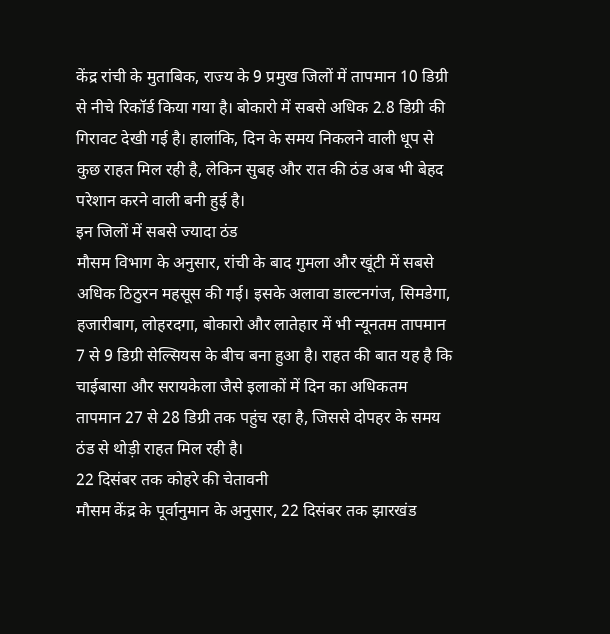केंद्र रांची के मुताबिक, राज्य के 9 प्रमुख जिलों में तापमान 10 डिग्री से नीचे रिकॉर्ड किया गया है। बोकारो में सबसे अधिक 2.8 डिग्री की गिरावट देखी गई है। हालांकि, दिन के समय निकलने वाली धूप से कुछ राहत मिल रही है, लेकिन सुबह और रात की ठंड अब भी बेहद परेशान करने वाली बनी हुई है।
इन जिलों में सबसे ज्यादा ठंड
मौसम विभाग के अनुसार, रांची के बाद गुमला और खूंटी में सबसे अधिक ठिठुरन महसूस की गई। इसके अलावा डाल्टनगंज, सिमडेगा, हजारीबाग, लोहरदगा, बोकारो और लातेहार में भी न्यूनतम तापमान 7 से 9 डिग्री सेल्सियस के बीच बना हुआ है। राहत की बात यह है कि चाईबासा और सरायकेला जैसे इलाकों में दिन का अधिकतम तापमान 27 से 28 डिग्री तक पहुंच रहा है, जिससे दोपहर के समय ठंड से थोड़ी राहत मिल रही है।
22 दिसंबर तक कोहरे की चेतावनी
मौसम केंद्र के पूर्वानुमान के अनुसार, 22 दिसंबर तक झारखंड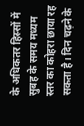के अधिकतर हिस्सों में सुबह के समय मध्यम स्तर का कोहरा छाया रह सकता है। दिन चढ़ने के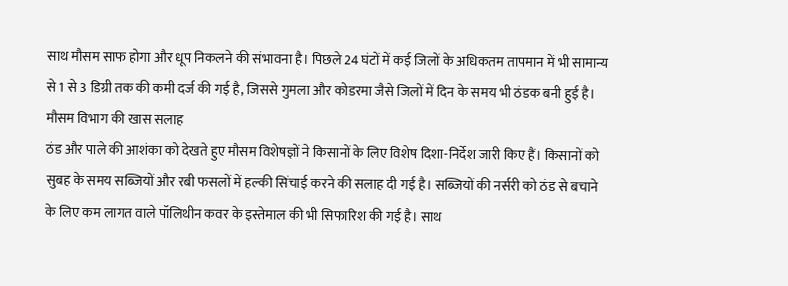साथ मौसम साफ होगा और धूप निकलने की संभावना है। पिछले 24 घंटों में कई जिलों के अधिकतम तापमान में भी सामान्य से 1 से 3 डिग्री तक की कमी दर्ज की गई है, जिससे गुमला और कोडरमा जैसे जिलों में दिन के समय भी ठंडक बनी हुई है।
मौसम विभाग की खास सलाह
ठंड और पाले की आशंका को देखते हुए मौसम विशेषज्ञों ने किसानों के लिए विशेष दिशा-निर्देश जारी किए हैं। किसानों को सुबह के समय सब्जियों और रबी फसलों में हल्की सिंचाई करने की सलाह दी गई है। सब्जियों की नर्सरी को ठंड से बचाने के लिए कम लागत वाले पॉलिथीन कवर के इस्तेमाल की भी सिफारिश की गई है। साथ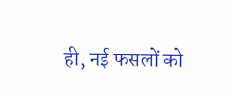ही, नई फसलों को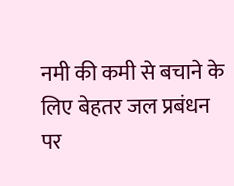नमी की कमी से बचाने के लिए बेहतर जल प्रबंधन पर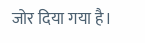जोर दिया गया है।